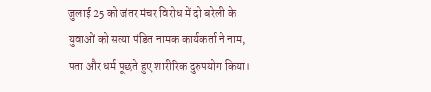जुलाई 25 को जंतर मंचर विरोध में दो बरेली के युवाओं को सत्या पंडित नामक कार्यकर्ता ने नाम, पता और धर्म पूछते हुए शारीरिक दुरुपयोग किया।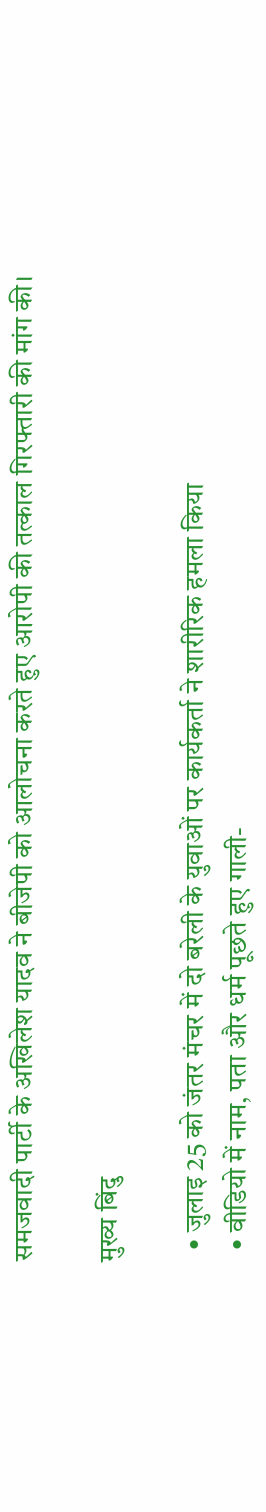समजवादी पार्टी के अखिलेश यादव ने बीजेपी को आलोचना करते हुए आरोपी की तत्काल गिरफ्तारी की मांग की।

मुख्य बिंदु

  • जुलाइ 25 को जंतर मंचर में दो बरेली के युवाओं पर कार्यकर्ता ने शारीरिक हमला किया
  • वीडियो में नाम, पता और धर्म पूछते हुए गाली-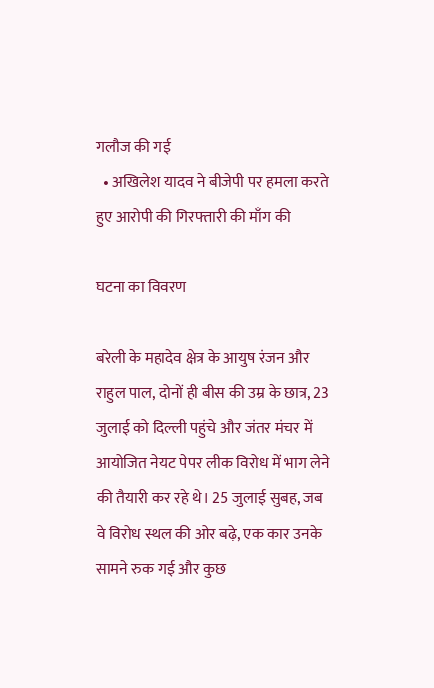गलौज की गई
  • अखिलेश यादव ने बीजेपी पर हमला करते हुए आरोपी की गिरफ्तारी की माँग की

घटना का विवरण

बरेली के महादेव क्षेत्र के आयुष रंजन और राहुल पाल, दोनों ही बीस की उम्र के छात्र, 23 जुलाई को दिल्ली पहुंचे और जंतर मंचर में आयोजित नेयट पेपर लीक विरोध में भाग लेने की तैयारी कर रहे थे। 25 जुलाई सुबह, जब वे विरोध स्थल की ओर बढ़े, एक कार उनके सामने रुक गई और कुछ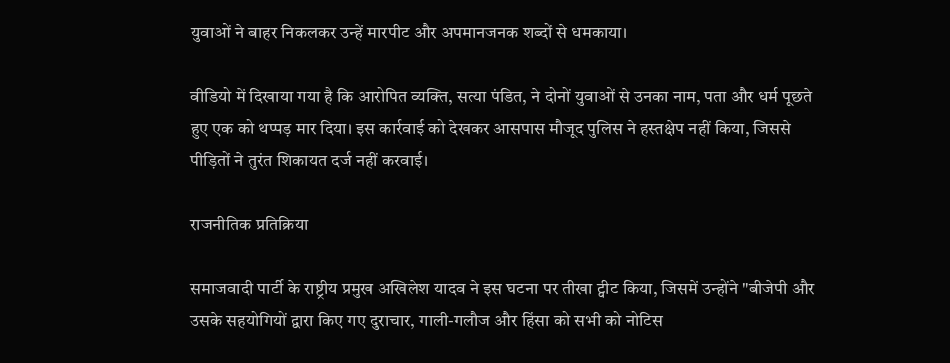युवाओं ने बाहर निकलकर उन्हें मारपीट और अपमानजनक शब्दों से धमकाया।

वीडियो में दिखाया गया है कि आरोपित व्यक्ति, सत्या पंडित, ने दोनों युवाओं से उनका नाम, पता और धर्म पूछते हुए एक को थप्पड़ मार दिया। इस कार्रवाई को देखकर आसपास मौजूद पुलिस ने हस्तक्षेप नहीं किया, जिससे पीड़ितों ने तुरंत शिकायत दर्ज नहीं करवाई।

राजनीतिक प्रतिक्रिया

समाजवादी पार्टी के राष्ट्रीय प्रमुख अखिलेश यादव ने इस घटना पर तीखा ट्वीट किया, जिसमें उन्होंने "बीजेपी और उसके सहयोगियों द्वारा किए गए दुराचार, गाली-गलौज और हिंसा को सभी को नोटिस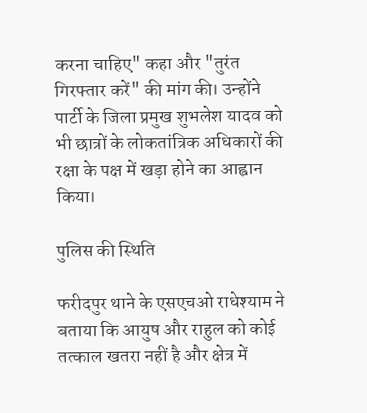करना चाहिए" कहा और "तुरंत गिरफ्तार करें" की मांग की। उन्होंने पार्टी के जिला प्रमुख शुभलेश यादव को भी छात्रों के लोकतांत्रिक अधिकारों की रक्षा के पक्ष में खड़ा होने का आह्वान किया।

पुलिस की स्थिति

फरीदपुर थाने के एसएचओ राधेश्याम ने बताया कि आयुष और राहुल को कोई तत्काल खतरा नहीं है और क्षेत्र में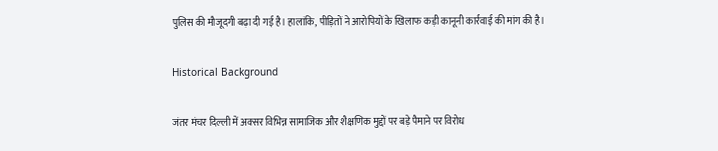पुलिस की मौजूदगी बढ़ा दी गई है। हालांकि, पीड़ितों ने आरोपियों के खिलाफ कड़ी कानूनी कार्रवाई की मांग की है।

Historical Background

जंतर मंचर दिल्ली में अक्सर विभिन्न सामाजिक और शैक्षणिक मुद्दों पर बड़े पैमाने पर विरोध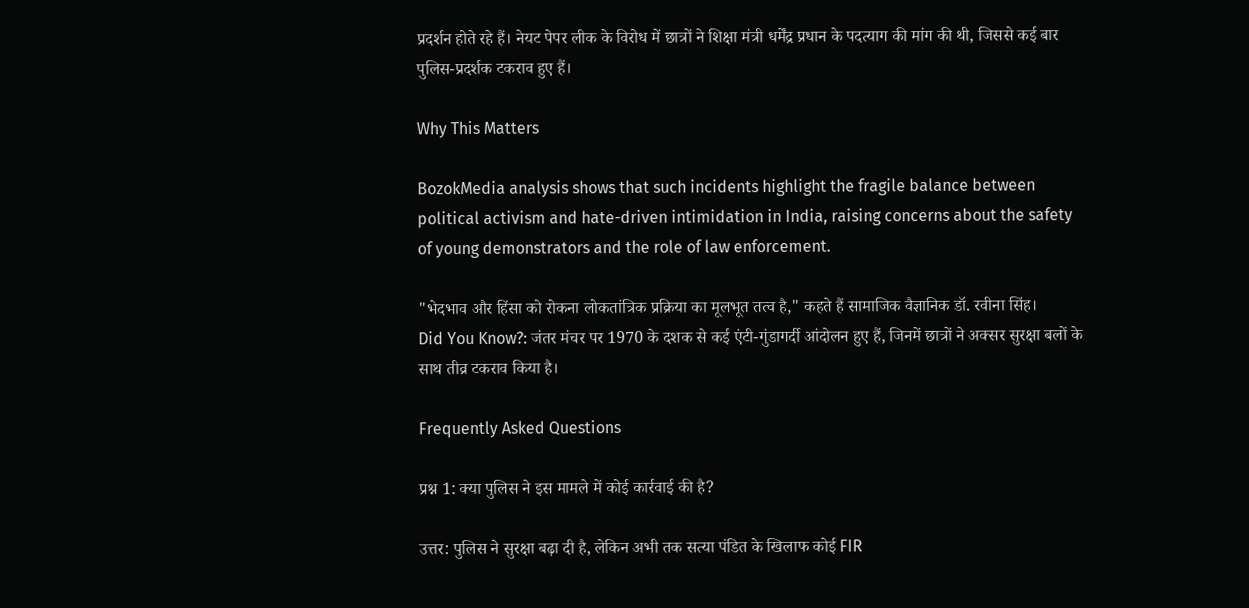प्रदर्शन होते रहे हैं। नेयट पेपर लीक के विरोध में छात्रों ने शिक्षा मंत्री धर्मेंद्र प्रधान के पदत्याग की मांग की थी, जिससे कई बार पुलिस-प्रदर्शक टकराव हुए हैं।

Why This Matters

BozokMedia analysis shows that such incidents highlight the fragile balance between political activism and hate-driven intimidation in India, raising concerns about the safety of young demonstrators and the role of law enforcement.

"भेदभाव और हिंसा को रोकना लोकतांत्रिक प्रक्रिया का मूलभूत तत्व है," कहते हैं सामाजिक वैज्ञानिक डॉ. रवीना सिंह।
Did You Know?: जंतर मंचर पर 1970 के दशक से कई एंटी-गुंडागर्दी आंदोलन हुए हैं, जिनमें छात्रों ने अक्सर सुरक्षा बलों के साथ तीव्र टकराव किया है।

Frequently Asked Questions

प्रश्न 1: क्या पुलिस ने इस मामले में कोई कार्रवाई की है?

उत्तर: पुलिस ने सुरक्षा बढ़ा दी है, लेकिन अभी तक सत्या पंडित के खिलाफ कोई FIR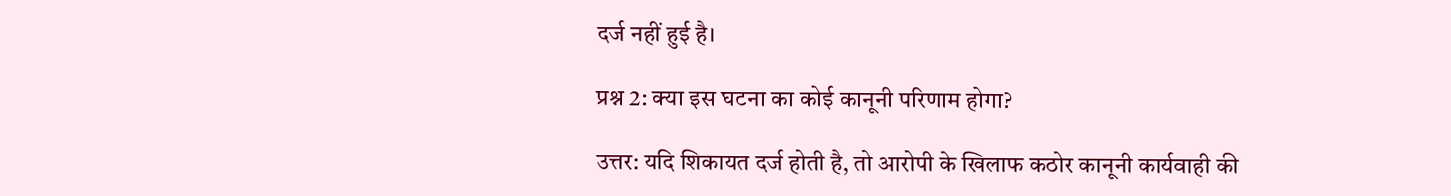दर्ज नहीं हुई है।

प्रश्न 2: क्या इस घटना का कोई कानूनी परिणाम होगा?

उत्तर: यदि शिकायत दर्ज होती है, तो आरोपी के खिलाफ कठोर कानूनी कार्यवाही की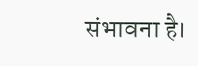संभावना है।